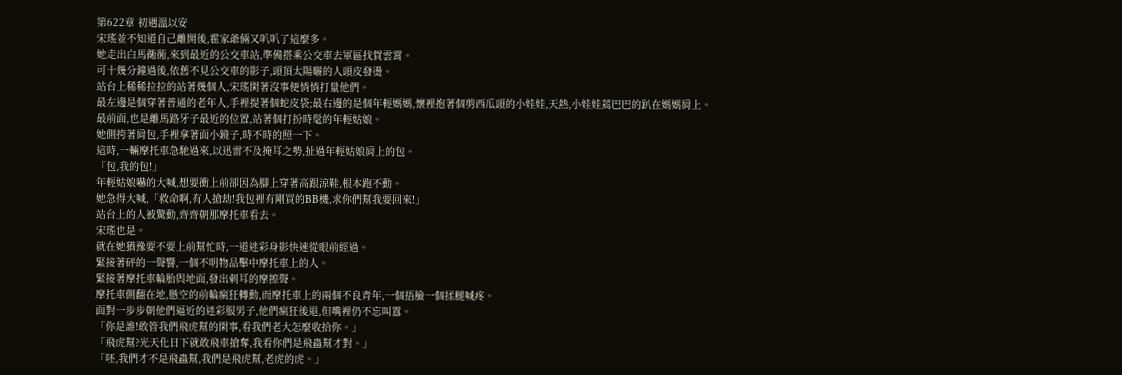第622章 初遇溫以安
宋瑤並不知道自己離開後,霍家爺倆又叭叭了這麼多。
她走出白馬衚衕,來到最近的公交車站,準備搭乘公交車去軍區找賀雲霄。
可十幾分鐘過後,依舊不見公交車的影子,頭頂太陽曬的人頭皮發燙。
站台上稀稀拉拉的站著幾個人,宋瑤閑著沒事便悄悄打量他們。
最左邊是個穿著普通的老年人,手裡提著個蛇皮袋;最右邊的是個年輕媽媽,懷裡抱著個剪西瓜頭的小娃娃,天熱,小娃娃蔫巴巴的趴在媽媽肩上。
最前面,也是離馬路牙子最近的位置,站著個打扮時髦的年輕姑娘。
她側挎著肩包,手裡拿著面小鏡子,時不時的照一下。
這時,一輛摩托車急馳過來,以迅雷不及掩耳之勢,扯過年輕姑娘肩上的包。
「包,我的包!」
年輕姑娘嚇的大喊,想要衝上前卻因為腳上穿著高跟涼鞋,根本跑不動。
她急得大喊,「救命啊,有人搶劫!我包裡有剛買的BB機,求你們幫我要回來!」
站台上的人被驚動,齊齊朝那摩托車看去。
宋瑤也是。
就在她猶豫要不要上前幫忙時,一道迷彩身影快速從眼前經過。
緊接著砰的一聲響,一個不明物品擊中摩托車上的人。
緊接著摩托車輪胎與地面,發出刺耳的摩擦聲。
摩托車側翻在地,懸空的前輪瘋狂轉動,而摩托車上的兩個不良青年,一個捂臉一個揉腿喊疼。
面對一步步朝他們逼近的迷彩服男子,他們瘋狂後退,但嘴裡仍不忘叫囂。
「你是誰!敢管我們飛虎幫的閑事,看我們老大怎麼收拾你。」
「飛虎幫?光天化日下就敢飛車搶奪,我看你們是飛蟲幫才對。」
「呸,我們才不是飛蟲幫,我們是飛虎幫,老虎的虎。」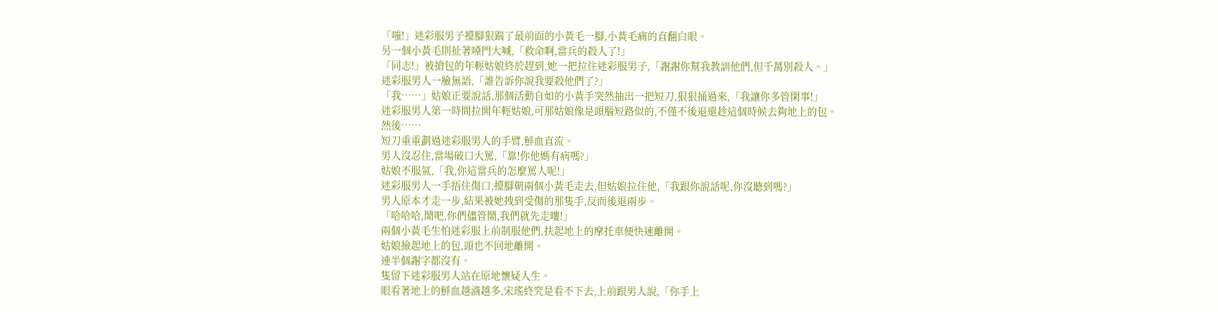「嗤!」迷彩服男子擡腳狠踹了最前面的小黃毛一腳,小黃毛痛的直翻白眼。
另一個小黃毛則扯著嗓門大喊,「救命啊,當兵的殺人了!」
「同志!」被搶包的年輕姑娘終於趕到,她一把拉住迷彩服男子,「謝謝你幫我教訓他們,但千萬別殺人。」
迷彩服男人一臉無語,「誰告訴你說我要殺他們了?」
「我……」姑娘正要說話,那個活動自如的小黃手突然抽出一把短刀,狠狠捅過來,「我讓你多管閑事!」
迷彩服男人第一時間拉開年輕姑娘,可那姑娘像是頭腦短路似的,不僅不後退還趁這個時候去夠地上的包。
然後……
短刀重重劃過迷彩服男人的手臂,鮮血直流。
男人沒忍住,當場破口大罵,「靠!你他媽有病嗎?」
姑娘不服氣,「我,你這當兵的怎麼罵人呢!」
迷彩服男人一手捂住傷口,擡腳朝兩個小黃毛走去,但姑娘拉住他,「我跟你說話呢,你沒聽到嗎?」
男人原本才走一步,結果被她拽到受傷的那隻手,反而後退兩步。
「哈哈哈,鬧吧,你們儘管鬧,我們就先走嘍!」
兩個小黃毛生怕迷彩服上前制服他們,扶起地上的摩托車便快速離開。
姑娘撿起地上的包,頭也不回地離開。
連半個謝字都沒有。
隻留下迷彩服男人站在原地懷疑人生。
眼看著地上的鮮血越滴越多,宋瑤終究是看不下去,上前跟男人說,「你手上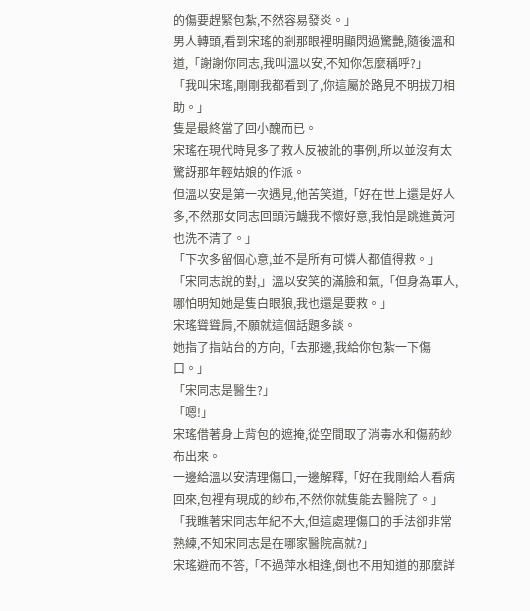的傷要趕緊包紮,不然容易發炎。」
男人轉頭,看到宋瑤的剎那眼裡明顯閃過驚艷,隨後溫和道,「謝謝你同志,我叫溫以安,不知你怎麼稱呼?」
「我叫宋瑤,剛剛我都看到了,你這屬於路見不明拔刀相助。」
隻是最終當了回小醜而已。
宋瑤在現代時見多了救人反被訛的事例,所以並沒有太驚訝那年輕姑娘的作派。
但溫以安是第一次遇見,他苦笑道,「好在世上還是好人多,不然那女同志回頭污衊我不懷好意,我怕是跳進黃河也洗不清了。」
「下次多留個心意,並不是所有可憐人都值得救。」
「宋同志說的對,」溫以安笑的滿臉和氣,「但身為軍人,哪怕明知她是隻白眼狼,我也還是要救。」
宋瑤聳聳肩,不願就這個話題多談。
她指了指站台的方向,「去那邊,我給你包紮一下傷口。」
「宋同志是醫生?」
「嗯!」
宋瑤借著身上背包的遮掩,從空間取了消毒水和傷葯紗布出來。
一邊給溫以安清理傷口,一邊解釋,「好在我剛給人看病回來,包裡有現成的紗布,不然你就隻能去醫院了。」
「我瞧著宋同志年紀不大,但這處理傷口的手法卻非常熟練,不知宋同志是在哪家醫院高就?」
宋瑤避而不答,「不過萍水相逢,倒也不用知道的那麼詳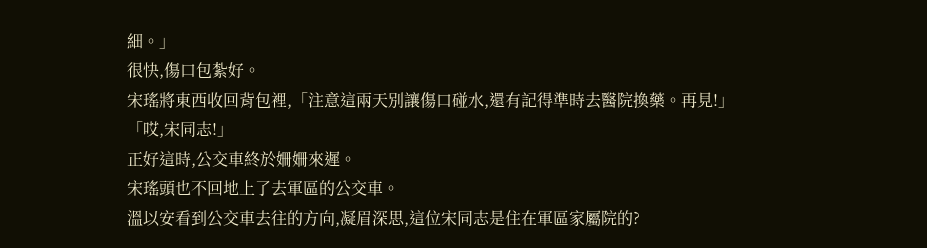細。」
很快,傷口包紮好。
宋瑤將東西收回背包裡,「注意這兩天別讓傷口碰水,還有記得準時去醫院換藥。再見!」
「哎,宋同志!」
正好這時,公交車終於姍姍來遲。
宋瑤頭也不回地上了去軍區的公交車。
溫以安看到公交車去往的方向,凝眉深思,這位宋同志是住在軍區家屬院的?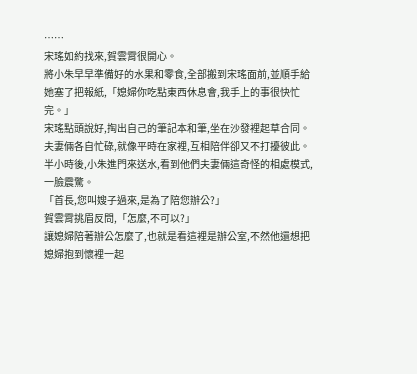……
宋瑤如約找來,賀雲霄很開心。
將小朱早早準備好的水果和零食,全部搬到宋瑤面前,並順手給她塞了把報紙,「媳婦你吃點東西休息會,我手上的事很快忙完。」
宋瑤點頭說好,掏出自己的筆記本和筆,坐在沙發裡起草合同。
夫妻倆各自忙碌,就像平時在家裡,互相陪伴卻又不打擾彼此。
半小時後,小朱進門來送水,看到他們夫妻倆這奇怪的相處模式,一臉震驚。
「首長,您叫嫂子過來,是為了陪您辦公?」
賀雲霄挑眉反問,「怎麼,不可以?」
讓媳婦陪著辦公怎麼了,也就是看這裡是辦公室,不然他還想把媳婦抱到懷裡一起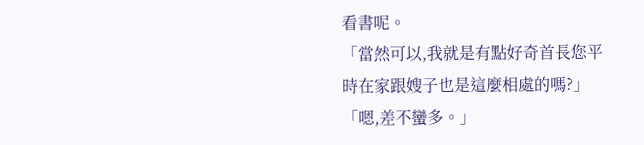看書呢。
「當然可以,我就是有點好奇首長您平時在家跟嫂子也是這麼相處的嗎?」
「嗯,差不蠻多。」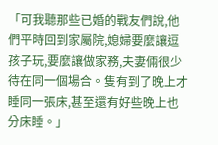「可我聽那些已婚的戰友們說,他們平時回到家屬院,媳婦要麼讓逗孩子玩,要麼讓做家務,夫妻倆很少待在同一個場合。隻有到了晚上才睡同一張床,甚至還有好些晚上也分床睡。」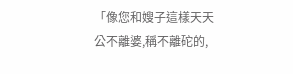「像您和嫂子這樣天天公不離婆,稱不離砣的,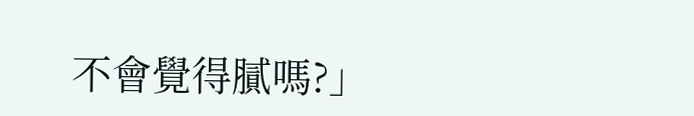不會覺得膩嗎?」